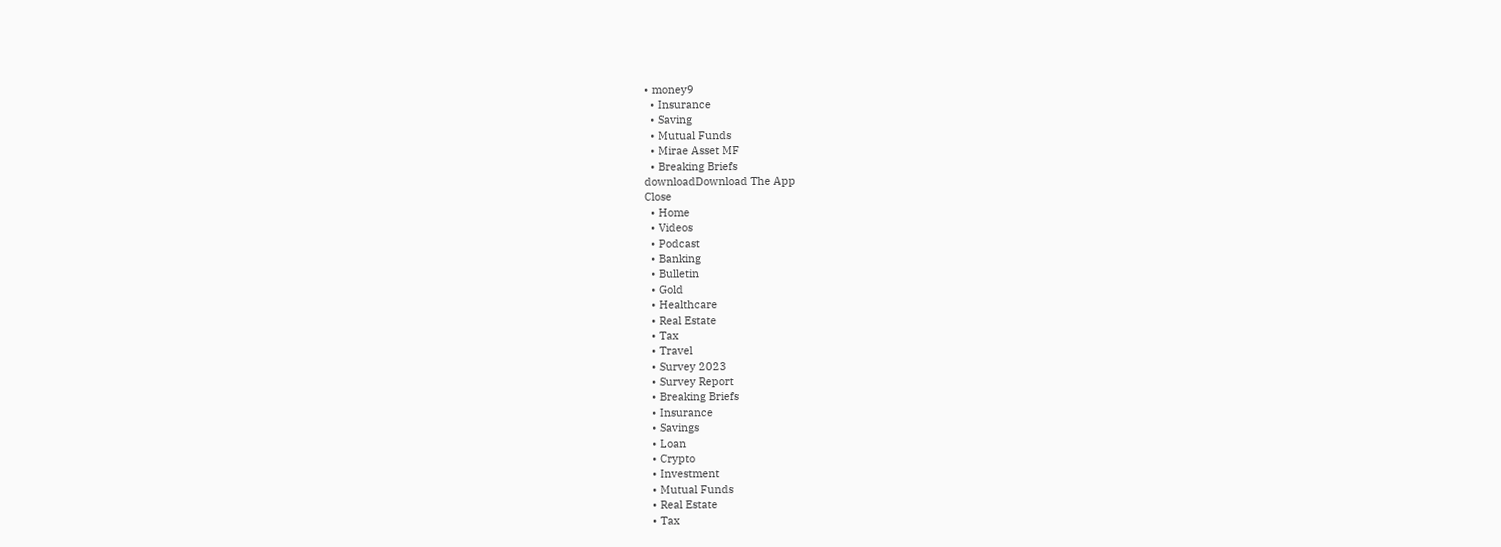• money9
  • Insurance
  • Saving
  • Mutual Funds
  • Mirae Asset MF
  • Breaking Briefs
downloadDownload The App
Close
  • Home
  • Videos
  • Podcast
  • Banking
  • Bulletin
  • Gold
  • Healthcare
  • Real Estate
  • Tax
  • Travel
  • Survey 2023
  • Survey Report
  • Breaking Briefs
  • Insurance
  • Savings
  • Loan
  • Crypto
  • Investment
  • Mutual Funds
  • Real Estate
  • Tax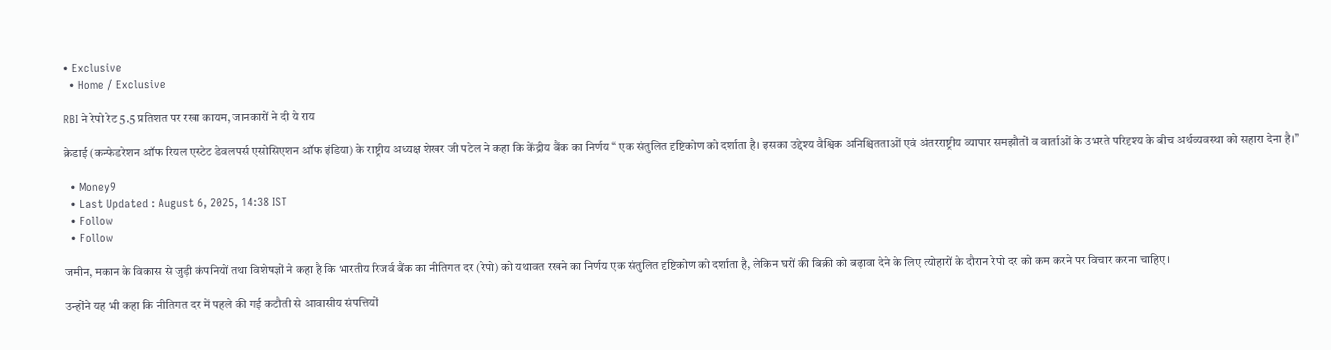• Exclusive
  • Home / Exclusive

RBI ने रेपो रेट 5.5 प्रतिशत पर रखा कायम, जानकारों ने दी ये राय

क्रेडाई (कन्फेडरेशन ऑफ रियल एस्टेट डेवलपर्स एसोसिएशन ऑफ इंडिया) के राष्ट्रीय अध्यक्ष शेखर जी पटेल ने कहा कि केंद्रीय बैंक का निर्णय ‘‘ एक संतुलित दृष्टिकोण को दर्शाता है। इसका उद्देश्य वैश्विक अनिश्चितताओं एवं अंतरराष्ट्रीय व्यापार समझौतों व वार्ताओं के उभरते परिदृश्य के बीच अर्थव्यवस्था को सहारा देना है।’’

  • Money9
  • Last Updated : August 6, 2025, 14:38 IST
  • Follow
  • Follow

जमीन, मकान के विकास से जुड़ी कंपनियों तथा विशेषज्ञों ने कहा है कि भारतीय रिजर्व बैंक का नीतिगत दर (रेपो) को यथावत रखने का निर्णय एक संतुलित दृष्टिकोण को दर्शाता है, लेकिन घरों की बिक्री को बढ़ावा देने के लिए त्योहारों के दौरान रेपो दर को कम करने पर विचार करना चाहिए।

उन्होंने यह भी कहा कि नीतिगत दर में पहले की गई कटौती से आवासीय संपत्तियों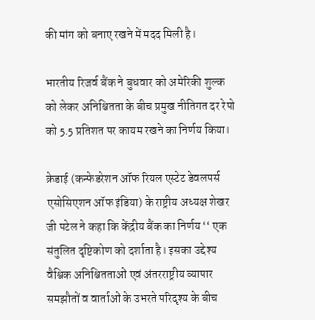की मांग को बनाए रखने में मदद मिली है।

भारतीय रिजर्व बैंक ने बुधवार को अमेरिकी शुल्क को लेकर अनिश्चितता के बीच प्रमुख नीतिगत दर रेपो को 5.5 प्रतिशत पर कायम रखने का निर्णय किया।

क्रेडाई (कन्फेडरेशन ऑफ रियल एस्टेट डेवलपर्स एसोसिएशन ऑफ इंडिया) के राष्ट्रीय अध्यक्ष शेखर जी पटेल ने कहा कि केंद्रीय बैंक का निर्णय ‘‘ एक संतुलित दृष्टिकोण को दर्शाता है। इसका उद्देश्य वैश्विक अनिश्चितताओं एवं अंतरराष्ट्रीय व्यापार समझौतों व वार्ताओं के उभरते परिदृश्य के बीच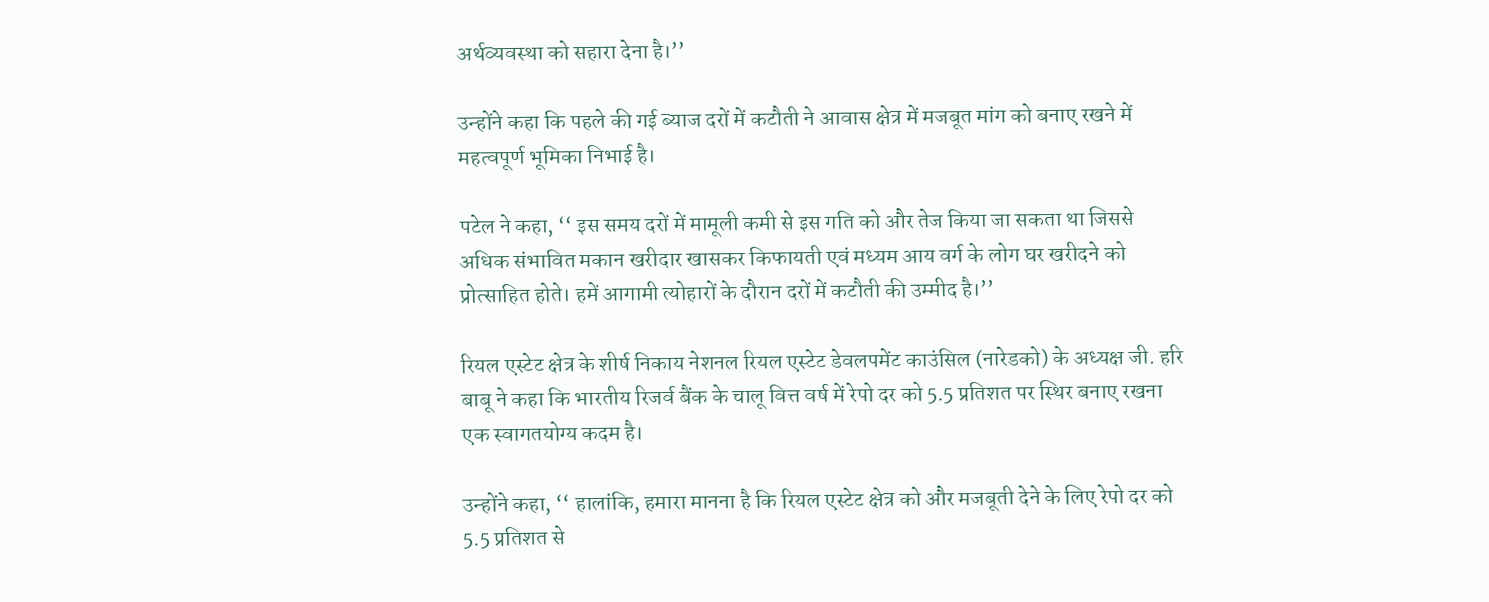अर्थव्यवस्था को सहारा देना है।’’

उन्होंने कहा कि पहले की गई ब्याज दरों में कटौती ने आवास क्षेत्र में मजबूत मांग को बनाए रखने में महत्वपूर्ण भूमिका निभाई है।

पटेल ने कहा, ‘‘ इस समय दरों में मामूली कमी से इस गति को और तेज किया जा सकता था जिससे अधिक संभावित मकान खरीदार खासकर किफायती एवं मध्यम आय वर्ग के लोग घर खरीदने को प्रोत्साहित होते। हमें आगामी त्योहारों के दौरान दरों में कटौती की उम्मीद है।’’

रियल एस्टेट क्षेत्र के शीर्ष निकाय नेशनल रियल एस्टेट डेवलपमेंट काउंसिल (नारेडको) के अध्यक्ष जी. हरि बाबू ने कहा कि भारतीय रिजर्व बैंक के चालू वित्त वर्ष में रेपो दर को 5.5 प्रतिशत पर स्थिर बनाए रखना एक स्वागतयोग्य कदम है।

उन्होंने कहा, ‘‘ हालांकि, हमारा मानना है कि रियल एस्टेट क्षेत्र को और मजबूती देने के लिए रेपो दर को 5.5 प्रतिशत से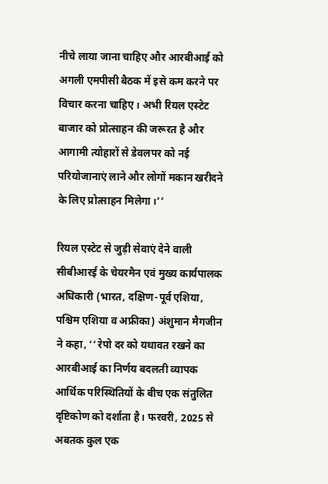नीचे लाया जाना चाहिए और आरबीआई को अगली एमपीसी बैठक में इसे कम करने पर विचार करना चाहिए। अभी रियल एस्टेट बाजार को प्रोत्साहन की जरूरत है और आगामी त्योहारों से डेवलपर को नई परियोजानाएं लाने और लोगों मकान खरीदने के लिए प्रोत्साहन मिलेगा।’’

रियल एस्टेट से जुड़ी सेवाएं देने वाली सीबीआरई के चेयरमैन एवं मुख्य कार्यपालक अधिकारी (भारत, दक्षिण-पूर्व एशिया, पश्चिम एशिया व अफ्रीका) अंशुमान मैगजीन ने कहा, ‘‘ रेपो दर को यथावत रखने का आरबीआई का निर्णय बदलती व्यापक आर्थिक परिस्थितियों के बीच एक संतुलित दृष्टिकोण को दर्शाता है। फरवरी, 2025 से अबतक कुल एक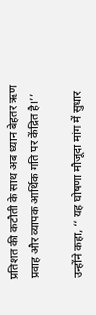प्रतिशत की कटौती के साथ अब ध्यान बेहतर ऋण प्रवाह और व्यापक आर्थिक गति पर केंद्रित है।’’

उन्होंने कहा, ‘‘ यह घोषणा मौजूदा मांग में सुधार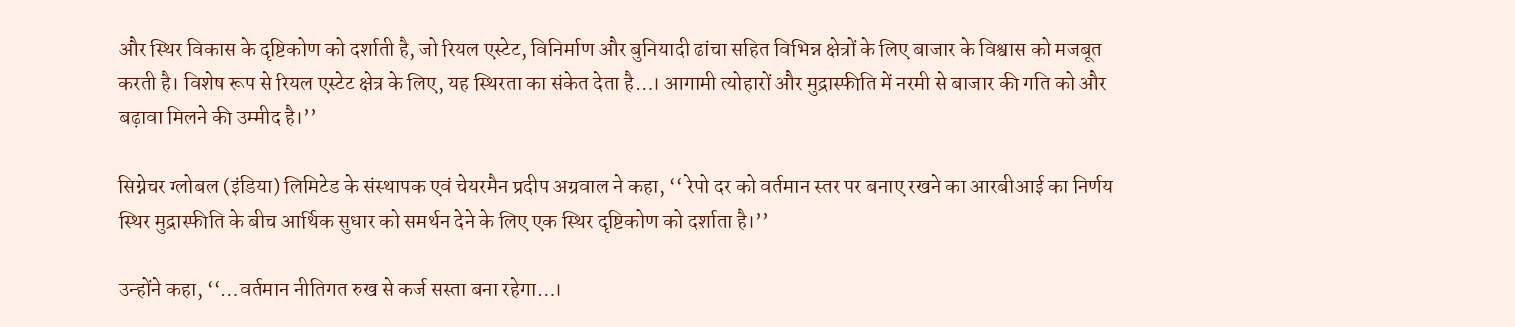और स्थिर विकास के दृष्टिकोण को दर्शाती है, जो रियल एस्टेट, विनिर्माण और बुनियादी ढांचा सहित विभिन्न क्षेत्रों के लिए बाजार के विश्वास को मजबूत करती है। विशेष रूप से रियल एस्टेट क्षेत्र के लिए, यह स्थिरता का संकेत देता है…। आगामी त्योहारों और मुद्रास्फीति में नरमी से बाजार की गति को और बढ़ावा मिलने की उम्मीद है।’’

सिग्नेचर ग्लोबल (इंडिया) लिमिटेड के संस्थापक एवं चेयरमैन प्रदीप अग्रवाल ने कहा, ‘‘ रेपो दर को वर्तमान स्तर पर बनाए रखने का आरबीआई का निर्णय स्थिर मुद्रास्फीति के बीच आर्थिक सुधार को समर्थन देने के लिए एक स्थिर दृष्टिकोण को दर्शाता है।’’

उन्होंने कहा, ‘‘…वर्तमान नीतिगत रुख से कर्ज सस्ता बना रहेगा…।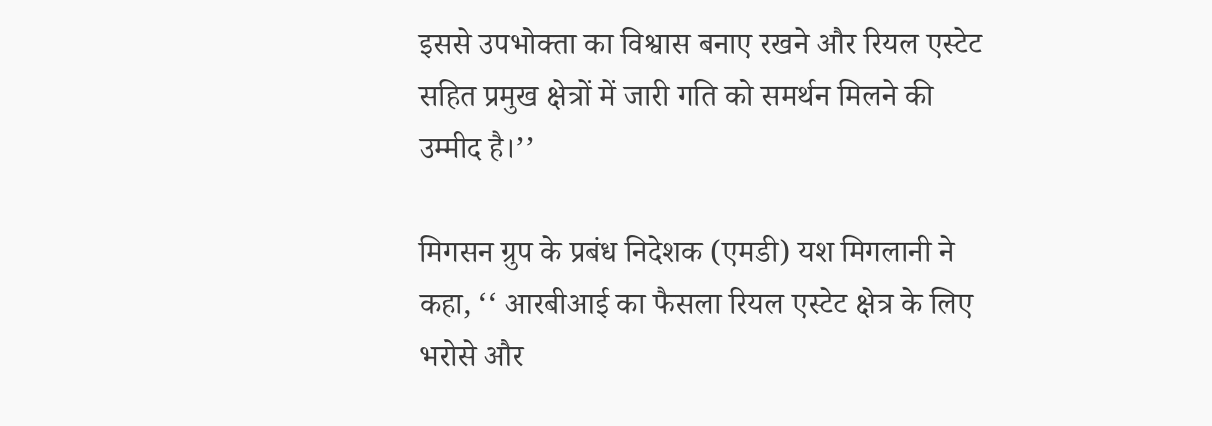इससे उपभोक्ता का विश्वास बनाए रखने और रियल एस्टेट सहित प्रमुख क्षेत्रों में जारी गति को समर्थन मिलने की उम्मीद है।’’

मिगसन ग्रुप के प्रबंध निदेशक (एमडी) यश मिगलानी ने कहा, ‘‘ आरबीआई का फैसला रियल एस्टेट क्षेत्र के लिए भरोसे और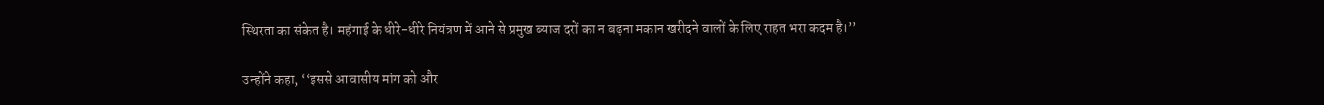स्थिरता का संकेत है। महंगाई के धीरे-धीरे नियंत्रण में आने से प्रमुख ब्याज दरों का न बढ़ना मकान खरीदने वालों के लिए राहत भरा कदम है।’’

उन्होंने कहा, ‘‘इससे आवासीय मांग को और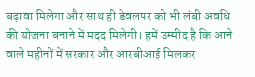बढ़ावा मिलेगा और साथ ही डेवलपर को भी लंबी अवधि की योजना बनाने में मदद मिलेगी। हमें उम्मीद है कि आने वाले महीनों में सरकार और आरबीआई मिलकर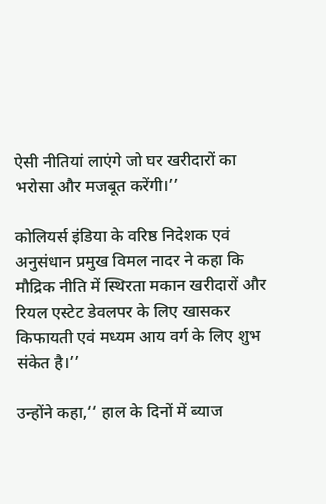ऐसी नीतियां लाएंगे जो घर खरीदारों का भरोसा और मजबूत करेंगी।’’

कोलियर्स इंडिया के वरिष्ठ निदेशक एवं अनुसंधान प्रमुख विमल नादर ने कहा कि मौद्रिक नीति में स्थिरता मकान खरीदारों और रियल एस्टेट डेवलपर के लिए खासकर किफायती एवं मध्यम आय वर्ग के लिए शुभ संकेत है।’’

उन्होंने कहा,‘‘ हाल के दिनों में ब्याज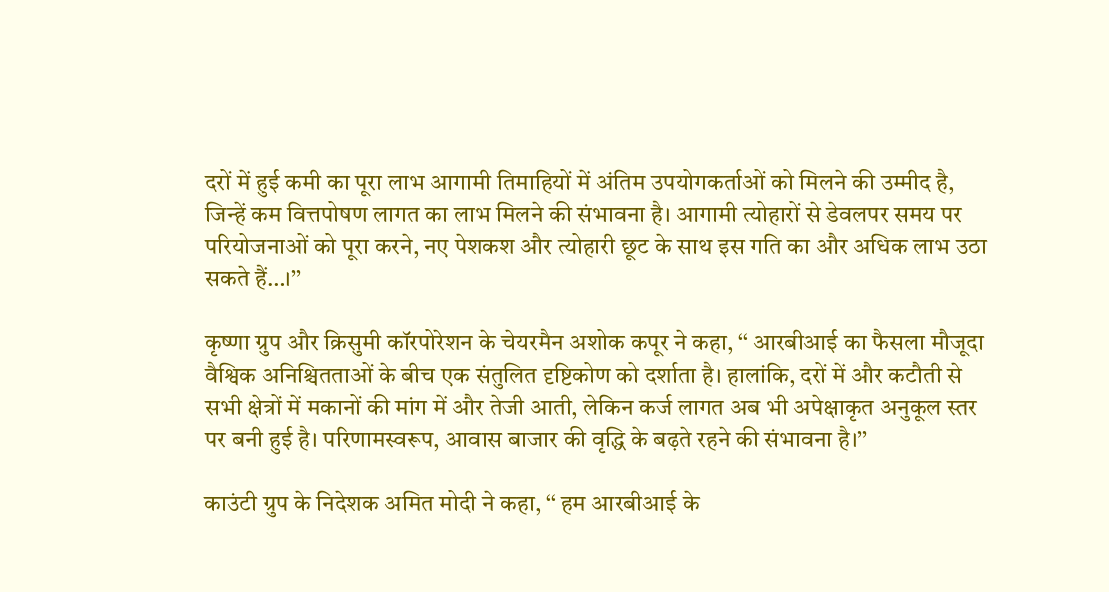दरों में हुई कमी का पूरा लाभ आगामी तिमाहियों में अंतिम उपयोगकर्ताओं को मिलने की उम्मीद है, जिन्हें कम वित्तपोषण लागत का लाभ मिलने की संभावना है। आगामी त्योहारों से डेवलपर समय पर परियोजनाओं को पूरा करने, नए पेशकश और त्योहारी छूट के साथ इस गति का और अधिक लाभ उठा सकते हैं…।’’

कृष्णा ग्रुप और क्रिसुमी कॉरपोरेशन के चेयरमैन अशोक कपूर ने कहा, ‘‘ आरबीआई का फैसला मौजूदा वैश्विक अनिश्चितताओं के बीच एक संतुलित दृष्टिकोण को दर्शाता है। हालांकि, दरों में और कटौती से सभी क्षेत्रों में मकानों की मांग में और तेजी आती, लेकिन कर्ज लागत अब भी अपेक्षाकृत अनुकूल स्तर पर बनी हुई है। परिणामस्वरूप, आवास बाजार की वृद्धि के बढ़ते रहने की संभावना है।’’

काउंटी ग्रुप के निदेशक अमित मोदी ने कहा, ‘‘ हम आरबीआई के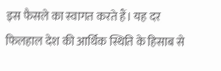इस फैसले का स्वागत करते हैं। यह दर फिलहाल देश की आर्थिक स्थिति के हिसाब से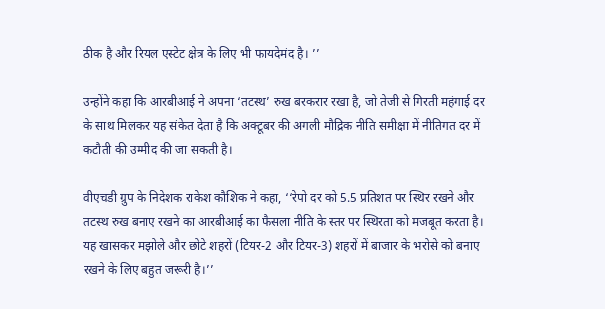ठीक है और रियल एस्टेट क्षेत्र के लिए भी फायदेमंद है। ’’

उन्होंने कहा कि आरबीआई ने अपना ‘तटस्थ’ रुख बरकरार रखा है, जो तेजी से गिरती महंगाई दर के साथ मिलकर यह संकेत देता है कि अक्टूबर की अगली मौद्रिक नीति समीक्षा में नीतिगत दर में कटौती की उम्मीद की जा सकती है।

वीएचडी ग्रुप के निदेशक राकेश कौशिक ने कहा, ‘‘रेपो दर को 5.5 प्रतिशत पर स्थिर रखने और तटस्थ रुख बनाए रखने का आरबीआई का फैसला नीति के स्तर पर स्थिरता को मजबूत करता है। यह खासकर मझोले और छोटे शहरों (टियर-2 और टियर-3) शहरों में बाजार के भरोसे को बनाए रखने के लिए बहुत जरूरी है।’’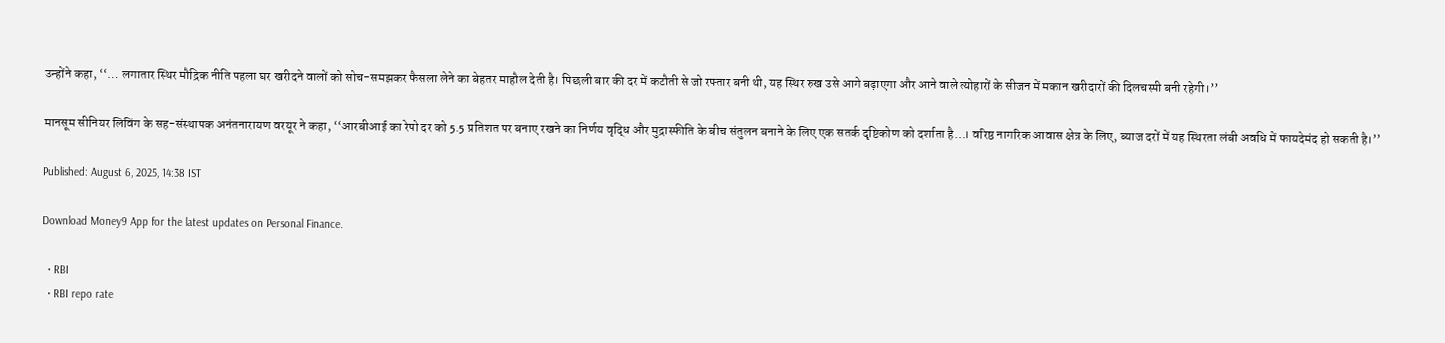उन्होंने कहा, ‘‘… लगातार स्थिर मौद्रिक नीति पहला घर खरीदने वालों को सोच-समझकर फैसला लेने का बेहतर माहौल देती है। पिछली बार की दर में कटौती से जो रफ्तार बनी थी, यह स्थिर रुख उसे आगे बढ़ाएगा और आने वाले त्योहारों के सीजन में मकान खरीदारों की दिलचस्पी बनी रहेगी।’’

मानसूम सीनियर लिविंग के सह-संस्थापक अनंतनारायण वरयूर ने कहा, ‘‘आरबीआई का रेपो दर को 5.5 प्रतिशत पर बनाए रखने का निर्णय वृद्धि और मुद्रास्फीति के बीच संतुलन बनाने के लिए एक सतर्क दृष्टिकोण को दर्शाता है…। वरिष्ठ नागरिक आवास क्षेत्र के लिए, ब्याज दरों में यह स्थिरता लंबी अवधि में फायदेमंद हो सकती है।’’

Published: August 6, 2025, 14:38 IST

Download Money9 App for the latest updates on Personal Finance.

  • RBI
  • RBI repo rate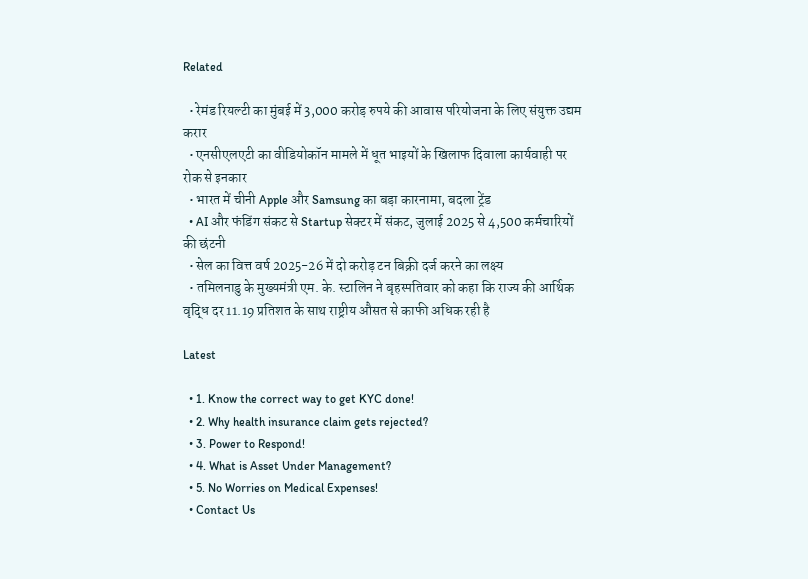Related

  • रेमंड रियल्टी का मुंबई में 3,000 करोड़ रुपये की आवास परियोजना के लिए संयुक्त उद्यम करार
  • एनसीएलएटी का वीडियोकॉन मामले में धूत भाइयों के खिलाफ दिवाला कार्यवाही पर रोक से इनकार
  • भारत में चीनी Apple और Samsung का बड़ा कारनामा, बदला ट्रेंड
  • AI और फंडिंग संकट से Startup सेक्टर में संकट, जुलाई 2025 से 4,500 कर्मचारियों की छंटनी
  • सेल का वित्त वर्ष 2025-26 में दो करोड़ टन बिक्री दर्ज करने का लक्ष्य
  • तमिलनाडु के मुख्यमंत्री एम. के. स्टालिन ने बृहस्पतिवार को कहा कि राज्य की आर्थिक वृद्धि दर 11.19 प्रतिशत के साथ राष्ट्रीय औसत से काफी अधिक रही है

Latest

  • 1. Know the correct way to get KYC done!
  • 2. Why health insurance claim gets rejected?
  • 3. Power to Respond!
  • 4. What is Asset Under Management?
  • 5. No Worries on Medical Expenses!
  • Contact Us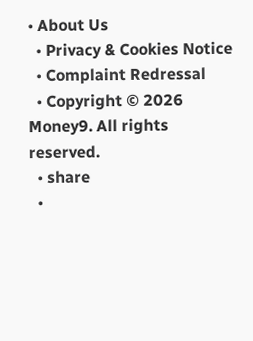• About Us
  • Privacy & Cookies Notice
  • Complaint Redressal
  • Copyright © 2026 Money9. All rights reserved.
  • share
  •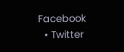Facebook
  • Twitter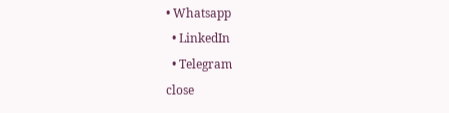• Whatsapp
  • LinkedIn
  • Telegram
close